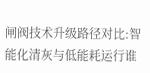闸阀技术升级路径对比:智能化清灰与低能耗运行谁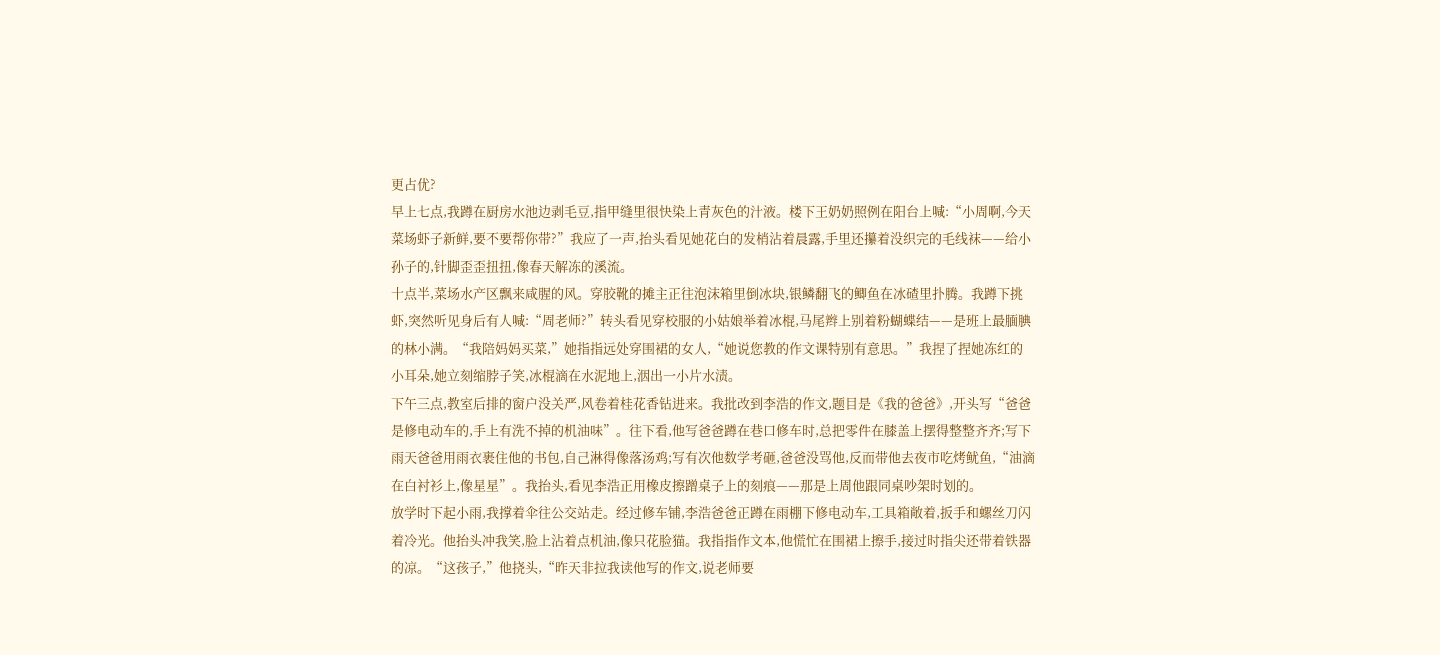更占优?
早上七点,我蹲在厨房水池边剥毛豆,指甲缝里很快染上青灰色的汁液。楼下王奶奶照例在阳台上喊:“小周啊,今天菜场虾子新鲜,要不要帮你带?”我应了一声,抬头看见她花白的发梢沾着晨露,手里还攥着没织完的毛线袜——给小孙子的,针脚歪歪扭扭,像春天解冻的溪流。
十点半,菜场水产区飘来咸腥的风。穿胶靴的摊主正往泡沫箱里倒冰块,银鳞翻飞的鲫鱼在冰碴里扑腾。我蹲下挑虾,突然听见身后有人喊:“周老师?”转头看见穿校服的小姑娘举着冰棍,马尾辫上别着粉蝴蝶结——是班上最腼腆的林小满。“我陪妈妈买菜,”她指指远处穿围裙的女人,“她说您教的作文课特别有意思。”我捏了捏她冻红的小耳朵,她立刻缩脖子笑,冰棍滴在水泥地上,洇出一小片水渍。
下午三点,教室后排的窗户没关严,风卷着桂花香钻进来。我批改到李浩的作文,题目是《我的爸爸》,开头写“爸爸是修电动车的,手上有洗不掉的机油味”。往下看,他写爸爸蹲在巷口修车时,总把零件在膝盖上摆得整整齐齐;写下雨天爸爸用雨衣裹住他的书包,自己淋得像落汤鸡;写有次他数学考砸,爸爸没骂他,反而带他去夜市吃烤鱿鱼,“油滴在白衬衫上,像星星”。我抬头,看见李浩正用橡皮擦蹭桌子上的刻痕——那是上周他跟同桌吵架时划的。
放学时下起小雨,我撑着伞往公交站走。经过修车铺,李浩爸爸正蹲在雨棚下修电动车,工具箱敞着,扳手和螺丝刀闪着冷光。他抬头冲我笑,脸上沾着点机油,像只花脸猫。我指指作文本,他慌忙在围裙上擦手,接过时指尖还带着铁器的凉。“这孩子,”他挠头,“昨天非拉我读他写的作文,说老师要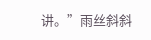讲。”雨丝斜斜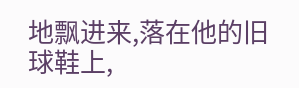地飘进来,落在他的旧球鞋上,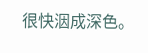很快洇成深色。